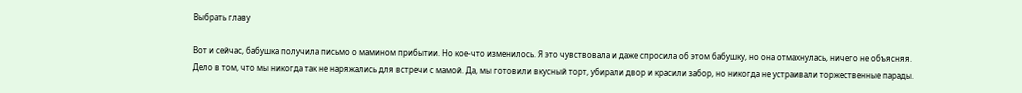Выбрать главу

Вот и сейчас, бабушка получила письмо о мамином прибытии. Но кое-что изменилось. Я это чувствовала и даже спросила об этом бабушку, но она отмахнулась, ничего не объясняя. Дело в том, что мы никогда так не наряжались для встречи с мамой. Да, мы готовили вкусный торт, убирали двор и красили забор, но никогда не устраивали торжественные парады.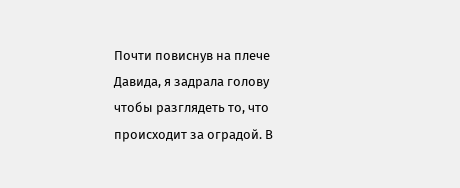Почти повиснув на плече Давида, я задрала голову чтобы разглядеть то, что происходит за оградой. В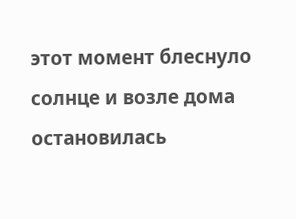этот момент блеснуло солнце и возле дома остановилась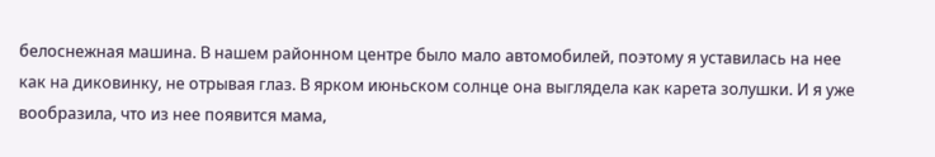белоснежная машина. В нашем районном центре было мало автомобилей, поэтому я уставилась на нее как на диковинку, не отрывая глаз. В ярком июньском солнце она выглядела как карета золушки. И я уже вообразила, что из нее появится мама,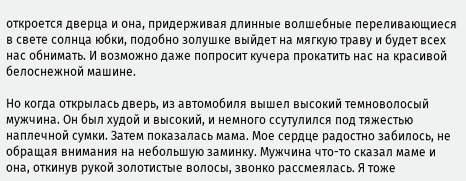откроется дверца и она, придерживая длинные волшебные переливающиеся в свете солнца юбки, подобно золушке выйдет на мягкую траву и будет всех нас обнимать. И возможно даже попросит кучера прокатить нас на красивой белоснежной машине.

Но когда открылась дверь, из автомобиля вышел высокий темноволосый мужчина. Он был худой и высокий, и немного ссутулился под тяжестью наплечной сумки. Затем показалась мама. Мое сердце радостно забилось, не обращая внимания на небольшую заминку. Мужчина что-то сказал маме и она, откинув рукой золотистые волосы, звонко рассмеялась. Я тоже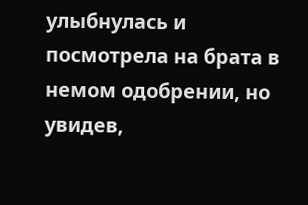улыбнулась и посмотрела на брата в немом одобрении, но увидев,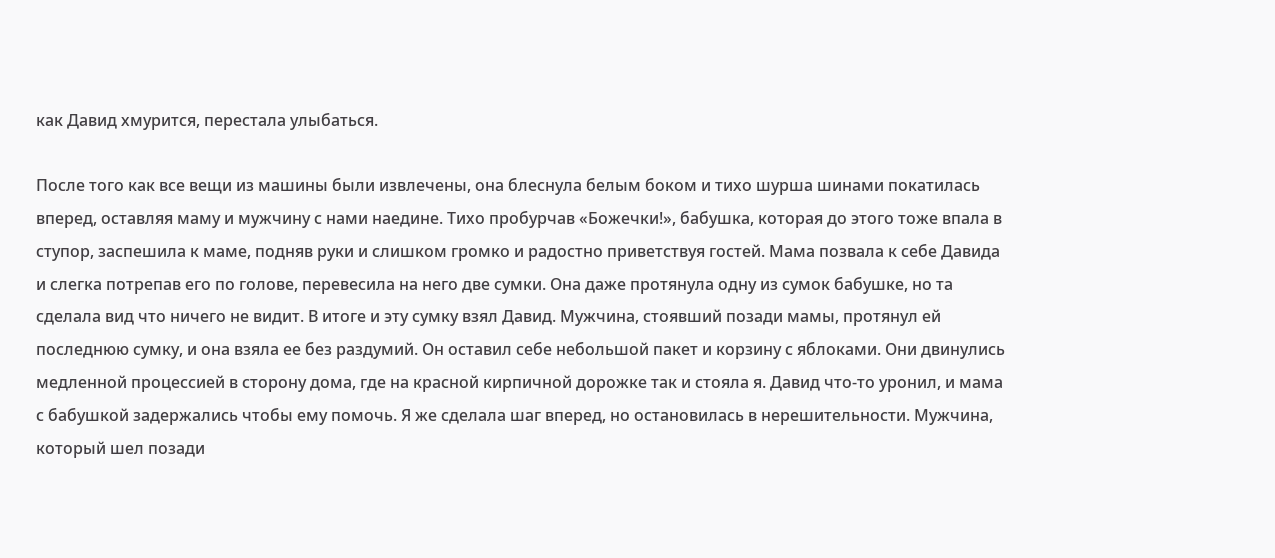как Давид хмурится, перестала улыбаться.

После того как все вещи из машины были извлечены, она блеснула белым боком и тихо шурша шинами покатилась вперед, оставляя маму и мужчину с нами наедине. Тихо пробурчав «Божечки!», бабушка, которая до этого тоже впала в ступор, заспешила к маме, подняв руки и слишком громко и радостно приветствуя гостей. Мама позвала к себе Давида и слегка потрепав его по голове, перевесила на него две сумки. Она даже протянула одну из сумок бабушке, но та сделала вид что ничего не видит. В итоге и эту сумку взял Давид. Мужчина, стоявший позади мамы, протянул ей последнюю сумку, и она взяла ее без раздумий. Он оставил себе небольшой пакет и корзину с яблоками. Они двинулись медленной процессией в сторону дома, где на красной кирпичной дорожке так и стояла я. Давид что-то уронил, и мама с бабушкой задержались чтобы ему помочь. Я же сделала шаг вперед, но остановилась в нерешительности. Мужчина, который шел позади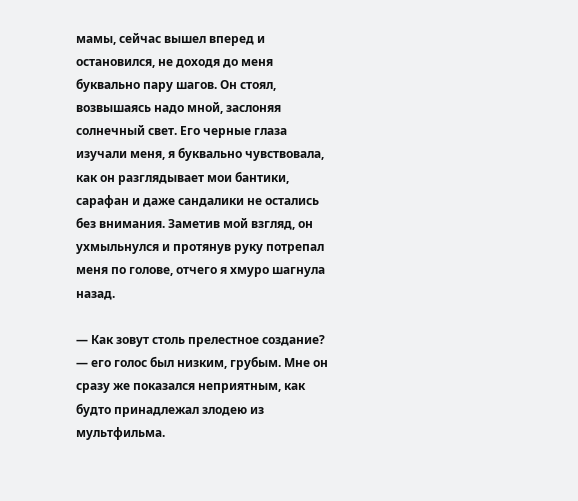мамы, сейчас вышел вперед и остановился, не доходя до меня буквально пару шагов. Он стоял, возвышаясь надо мной, заслоняя солнечный свет. Его черные глаза изучали меня, я буквально чувствовала, как он разглядывает мои бантики, сарафан и даже сандалики не остались без внимания. Заметив мой взгляд, он ухмыльнулся и протянув руку потрепал меня по голове, отчего я хмуро шагнула назад.

— Как зовут столь прелестное создание? — его голос был низким, грубым. Мне он сразу же показался неприятным, как будто принадлежал злодею из мультфильма.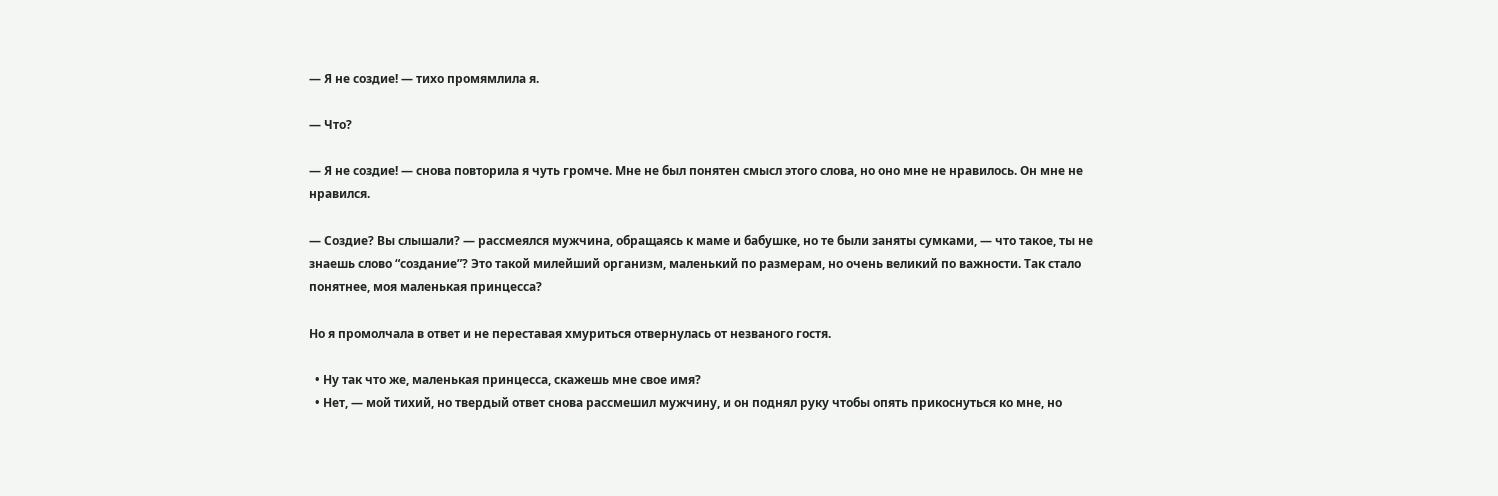— Я не создие! — тихо промямлила я.

— Что?

— Я не создие! — снова повторила я чуть громче. Мне не был понятен смысл этого слова, но оно мне не нравилось. Он мне не нравился.

— Создие? Вы слышали? — рассмеялся мужчина, обращаясь к маме и бабушке, но те были заняты сумками, — что такое, ты не знаешь слово “создание”? Это такой милейший организм, маленький по размерам, но очень великий по важности. Так стало понятнее, моя маленькая принцесса?

Но я промолчала в ответ и не переставая хмуриться отвернулась от незваного гостя.

  • Ну так что же, маленькая принцесса, скажешь мне свое имя?
  • Нет, — мой тихий, но твердый ответ снова рассмешил мужчину, и он поднял руку чтобы опять прикоснуться ко мне, но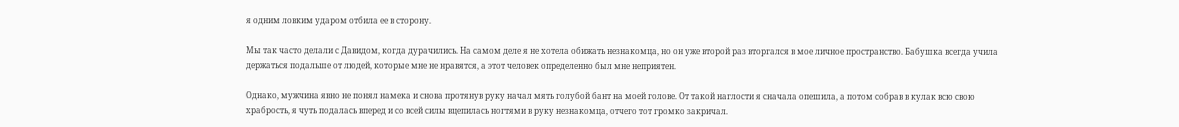я одним ловким ударом отбила ее в сторону.

Мы так часто делали с Давидом, когда дурачились. На самом деле я не хотела обижать незнакомца, но он уже второй раз вторгался в мое личное пространство. Бабушка всегда учила держаться подальше от людей, которые мне не нравятся, а этот человек определенно был мне неприятен.

Однако, мужчина явно не понял намека и снова протянув руку начал мять голубой бант на моей голове. От такой наглости я сначала опешила, а потом собрав в кулак всю свою храбрость, я чуть подалась вперед и со всей силы вцепилась ногтями в руку незнакомца, отчего тот громко закричал.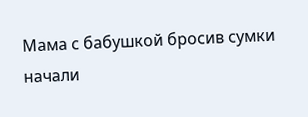Мама с бабушкой бросив сумки начали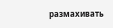размахивать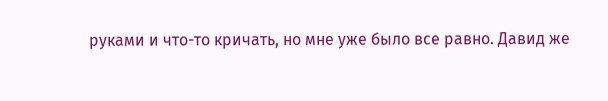руками и что-то кричать, но мне уже было все равно. Давид же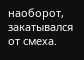наоборот, закатывался от смеха.